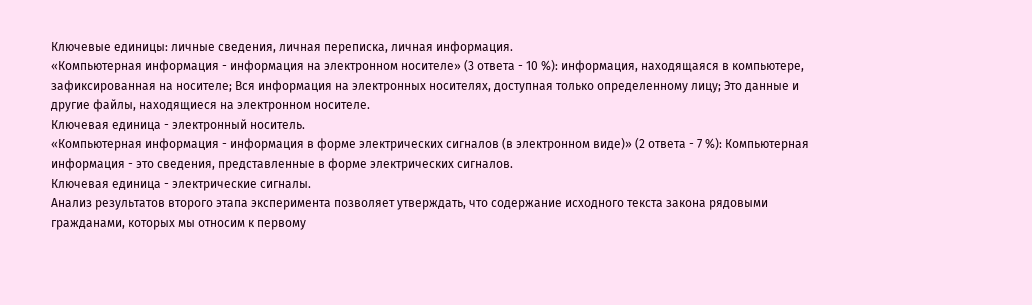Ключевые единицы: личные сведения, личная переписка, личная информация.
«Компьютерная информация - информация на электронном носителе» (3 ответа - 10 %): информация, находящаяся в компьютере, зафиксированная на носителе; Вся информация на электронных носителях, доступная только определенному лицу; Это данные и другие файлы, находящиеся на электронном носителе.
Ключевая единица - электронный носитель.
«Компьютерная информация - информация в форме электрических сигналов (в электронном виде)» (2 ответа - 7 %): Компьютерная информация - это сведения, представленные в форме электрических сигналов.
Ключевая единица - электрические сигналы.
Анализ результатов второго этапа эксперимента позволяет утверждать, что содержание исходного текста закона рядовыми гражданами, которых мы относим к первому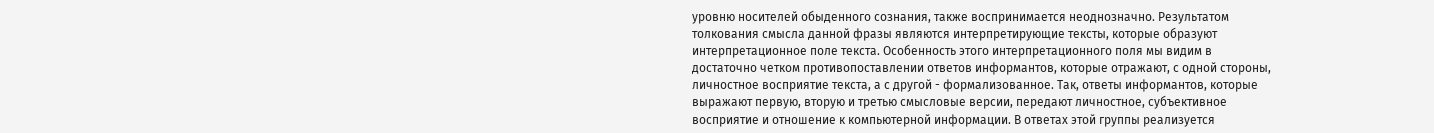уровню носителей обыденного сознания, также воспринимается неоднозначно. Результатом толкования смысла данной фразы являются интерпретирующие тексты, которые образуют интерпретационное поле текста. Особенность этого интерпретационного поля мы видим в достаточно четком противопоставлении ответов информантов, которые отражают, с одной стороны, личностное восприятие текста, а с другой - формализованное. Так, ответы информантов, которые выражают первую, вторую и третью смысловые версии, передают личностное, субъективное восприятие и отношение к компьютерной информации. В ответах этой группы реализуется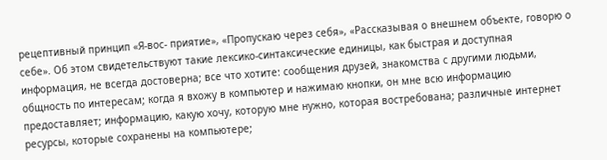рецептивный принцип «Я-вос- приятие», «Пропускаю через себя», «Рассказывая о внешнем объекте, говорю о себе». Об этом свидетельствуют такие лексико-синтаксические единицы, как быстрая и доступная информация, не всегда достоверна; все что хотите: сообщения друзей, знакомства с другими людьми, общность по интересам; когда я вхожу в компьютер и нажимаю кнопки, он мне всю информацию предоставляет; информацию, какую хочу, которую мне нужно, которая востребована; различные интернет ресурсы, которые сохранены на компьютере;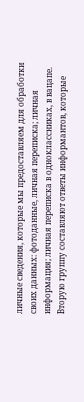личные сведения, которые мы предоставляем для обработки своих данных: фотоданные, личная переписка; личная информация; личная переписка в одноклассниках, в вацапе.
Вторую группу составляют ответы информантов, которые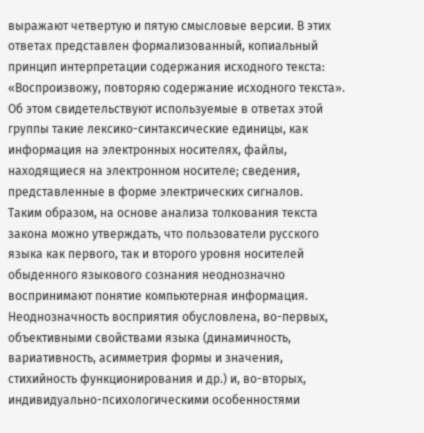выражают четвертую и пятую смысловые версии. В этих ответах представлен формализованный, копиальный принцип интерпретации содержания исходного текста: «Воспроизвожу, повторяю содержание исходного текста». Об этом свидетельствуют используемые в ответах этой группы такие лексико-синтаксические единицы, как информация на электронных носителях, файлы, находящиеся на электронном носителе; сведения, представленные в форме электрических сигналов.
Таким образом, на основе анализа толкования текста закона можно утверждать, что пользователи русского языка как первого, так и второго уровня носителей обыденного языкового сознания неоднозначно воспринимают понятие компьютерная информация.
Неоднозначность восприятия обусловлена, во-первых, объективными свойствами языка (динамичность, вариативность, асимметрия формы и значения, стихийность функционирования и др.) и, во-вторых, индивидуально-психологическими особенностями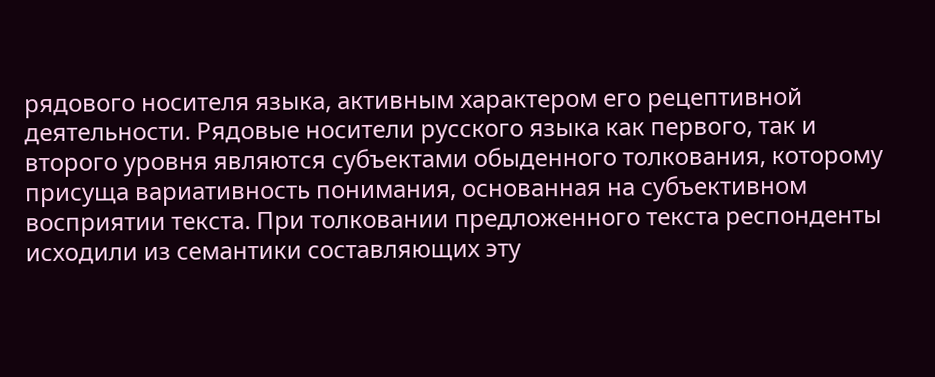рядового носителя языка, активным характером его рецептивной деятельности. Рядовые носители русского языка как первого, так и второго уровня являются субъектами обыденного толкования, которому присуща вариативность понимания, основанная на субъективном восприятии текста. При толковании предложенного текста респонденты исходили из семантики составляющих эту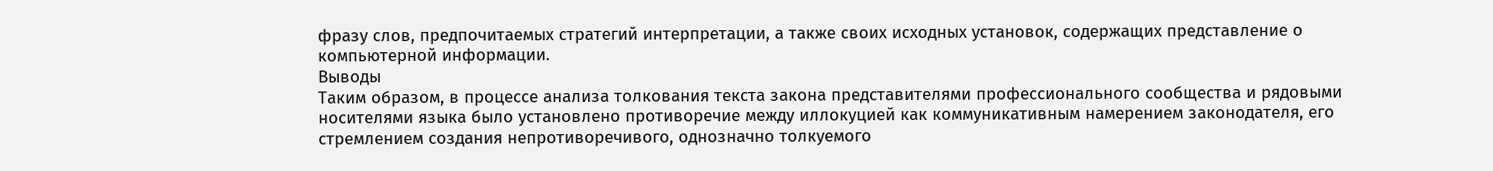фразу слов, предпочитаемых стратегий интерпретации, а также своих исходных установок, содержащих представление о компьютерной информации.
Выводы
Таким образом, в процессе анализа толкования текста закона представителями профессионального сообщества и рядовыми носителями языка было установлено противоречие между иллокуцией как коммуникативным намерением законодателя, его стремлением создания непротиворечивого, однозначно толкуемого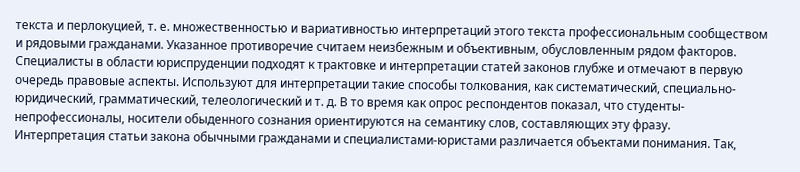текста и перлокуцией, т. е. множественностью и вариативностью интерпретаций этого текста профессиональным сообществом и рядовыми гражданами. Указанное противоречие считаем неизбежным и объективным, обусловленным рядом факторов.
Специалисты в области юриспруденции подходят к трактовке и интерпретации статей законов глубже и отмечают в первую очередь правовые аспекты. Используют для интерпретации такие способы толкования, как систематический, специально-юридический, грамматический, телеологический и т. д. В то время как опрос респондентов показал, что студенты-непрофессионалы, носители обыденного сознания ориентируются на семантику слов, составляющих эту фразу.
Интерпретация статьи закона обычными гражданами и специалистами-юристами различается объектами понимания. Так,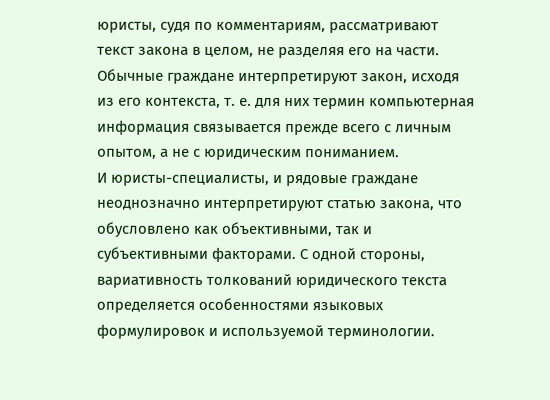юристы, судя по комментариям, рассматривают текст закона в целом, не разделяя его на части. Обычные граждане интерпретируют закон, исходя из его контекста, т. е. для них термин компьютерная информация связывается прежде всего с личным опытом, а не с юридическим пониманием.
И юристы-специалисты, и рядовые граждане неоднозначно интерпретируют статью закона, что обусловлено как объективными, так и субъективными факторами. С одной стороны, вариативность толкований юридического текста определяется особенностями языковых формулировок и используемой терминологии.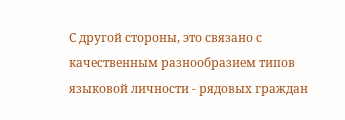С другой стороны, это связано с качественным разнообразием типов языковой личности - рядовых граждан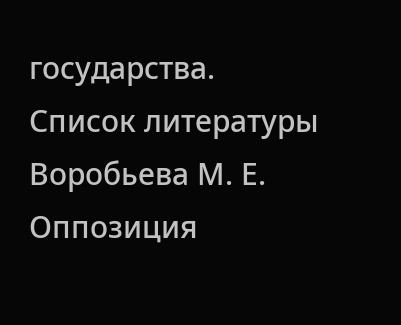государства.
Список литературы
Воробьева М. Е. Оппозиция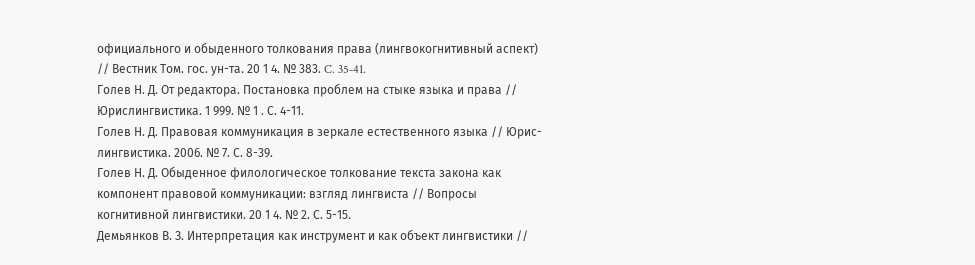официального и обыденного толкования права (лингвокогнитивный аспект) // Вестник Том. гос. ун-та. 20 1 4. № 383. C. 35-41.
Голев Н. Д. От редактора. Постановка проблем на стыке языка и права // Юрислингвистика. 1 999. № 1 . С. 4-11.
Голев Н. Д. Правовая коммуникация в зеркале естественного языка // Юрис- лингвистика. 2006. № 7. С. 8-39.
Голев Н. Д. Обыденное филологическое толкование текста закона как компонент правовой коммуникации: взгляд лингвиста // Вопросы когнитивной лингвистики. 20 1 4. № 2. С. 5-15.
Демьянков В. З. Интерпретация как инструмент и как объект лингвистики //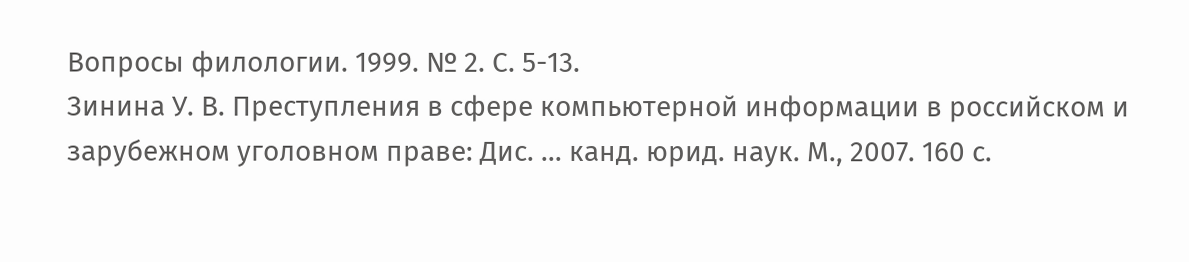Вопросы филологии. 1999. № 2. С. 5-13.
Зинина У. В. Преступления в сфере компьютерной информации в российском и зарубежном уголовном праве: Дис. ... канд. юрид. наук. М., 2007. 160 с.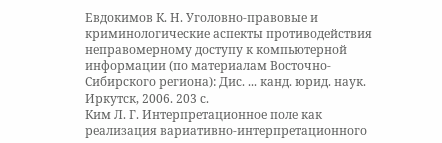Евдокимов К. Н. Уголовно-правовые и криминологические аспекты противодействия неправомерному доступу к компьютерной информации (по материалам Восточно-Сибирского региона): Дис. ... канд. юрид. наук. Иркутск, 2006. 203 с.
Ким Л. Г. Интерпретационное поле как реализация вариативно-интерпретационного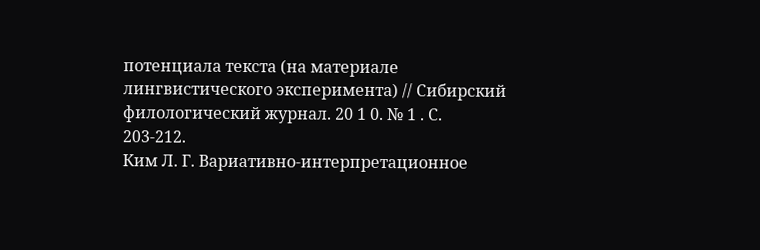потенциала текста (на материале лингвистического эксперимента) // Сибирский филологический журнал. 20 1 0. № 1 . С. 203-212.
Ким Л. Г. Вариативно-интерпретационное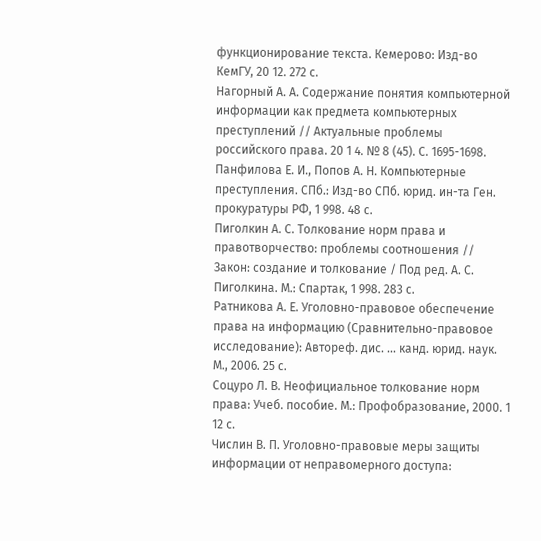функционирование текста. Кемерово: Изд-во КемГУ, 20 12. 272 с.
Нагорный А. А. Содержание понятия компьютерной информации как предмета компьютерных преступлений // Актуальные проблемы российского права. 20 1 4. № 8 (45). С. 1695-1698.
Панфилова Е. И., Попов А. Н. Компьютерные преступления. СПб.: Изд-во СПб. юрид. ин-та Ген. прокуратуры РФ, 1 998. 48 с.
Пиголкин А. С. Толкование норм права и правотворчество: проблемы соотношения // Закон: создание и толкование / Под ред. А. С. Пиголкина. М.: Спартак, 1 998. 283 с.
Ратникова А. Е. Уголовно-правовое обеспечение права на информацию (Сравнительно-правовое исследование): Автореф. дис. ... канд. юрид. наук. М., 2006. 25 с.
Соцуро Л. В. Неофициальное толкование норм права: Учеб. пособие. М.: Профобразование, 2000. 1 12 с.
Числин В. П. Уголовно-правовые меры защиты информации от неправомерного доступа: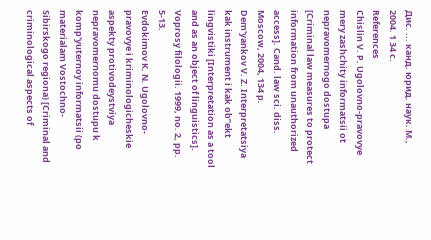Дис. ... канд. юрид. наук. М., 2004. 1 34 с.
References
Chislin V. P. Ugolovno-pravovye mery zashchity informatsii ot nepravomernogo dostupa [Criminal law measures to protect information from unauthorized access]. Cand. law sci. diss. Moscow, 2004, 134 p.
Dem'yankov V. Z. Interpretatsiya kak instrument i kak ob”ekt lingvistiki [Interpretation as a tool and as an object of linguistics]. Voprosy filologii. 1999, no. 2, pp. 5-13.
Evdokimov K. N. Ugolovno-pravovye i kriminologicheskie aspekty protivodeystviya nepravomernomu dostupu k komp'yuternoy informatsii (po materialam Vostochno- Sibirskogo regiona) [Criminal and criminological aspects of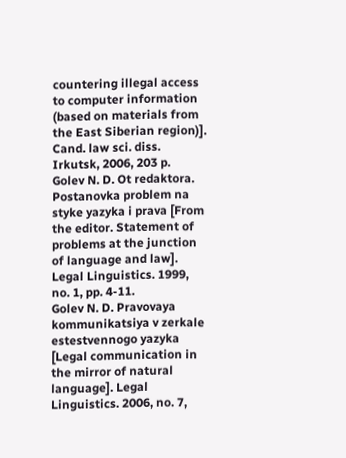countering illegal access to computer information (based on materials from the East Siberian region)]. Cand. law sci. diss. Irkutsk, 2006, 203 p.
Golev N. D. Ot redaktora. Postanovka problem na styke yazyka i prava [From the editor. Statement of problems at the junction of language and law]. Legal Linguistics. 1999, no. 1, pp. 4-11.
Golev N. D. Pravovaya kommunikatsiya v zerkale estestvennogo yazyka [Legal communication in the mirror of natural language]. Legal Linguistics. 2006, no. 7,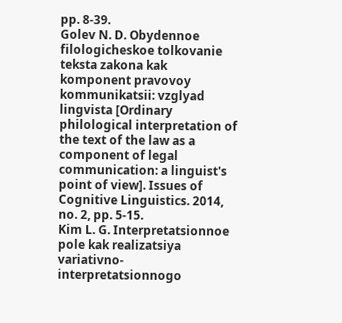pp. 8-39.
Golev N. D. Obydennoe filologicheskoe tolkovanie teksta zakona kak komponent pravovoy kommunikatsii: vzglyad lingvista [Ordinary philological interpretation of the text of the law as a component of legal communication: a linguist's point of view]. Issues of Cognitive Linguistics. 2014, no. 2, pp. 5-15.
Kim L. G. Interpretatsionnoe pole kak realizatsiya variativno-interpretatsionnogo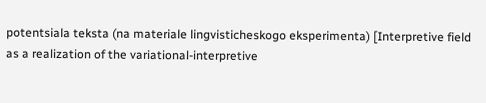potentsiala teksta (na materiale lingvisticheskogo eksperimenta) [Interpretive field as a realization of the variational-interpretive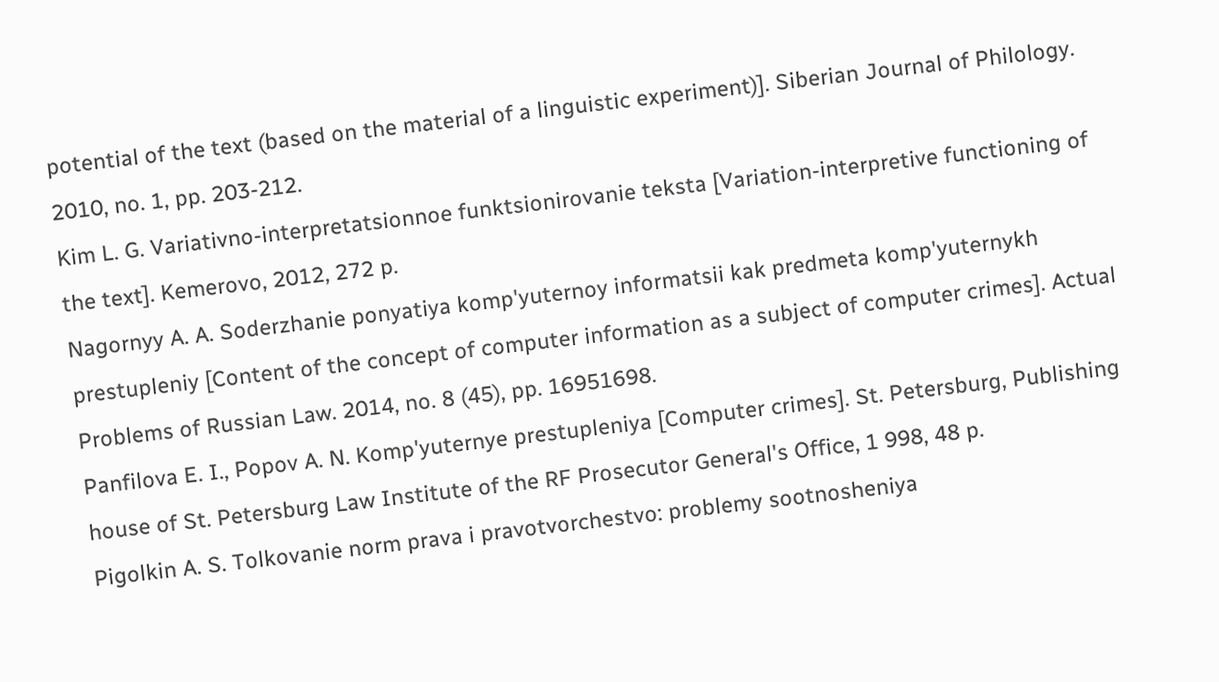potential of the text (based on the material of a linguistic experiment)]. Siberian Journal of Philology. 2010, no. 1, pp. 203-212.
Kim L. G. Variativno-interpretatsionnoe funktsionirovanie teksta [Variation-interpretive functioning of the text]. Kemerovo, 2012, 272 p.
Nagornyy A. A. Soderzhanie ponyatiya komp'yuternoy informatsii kak predmeta komp'yuternykh prestupleniy [Content of the concept of computer information as a subject of computer crimes]. Actual Problems of Russian Law. 2014, no. 8 (45), pp. 16951698.
Panfilova E. I., Popov A. N. Komp'yuternye prestupleniya [Computer crimes]. St. Petersburg, Publishing house of St. Petersburg Law Institute of the RF Prosecutor General's Office, 1 998, 48 p.
Pigolkin A. S. Tolkovanie norm prava i pravotvorchestvo: problemy sootnosheniya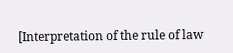[Interpretation of the rule of law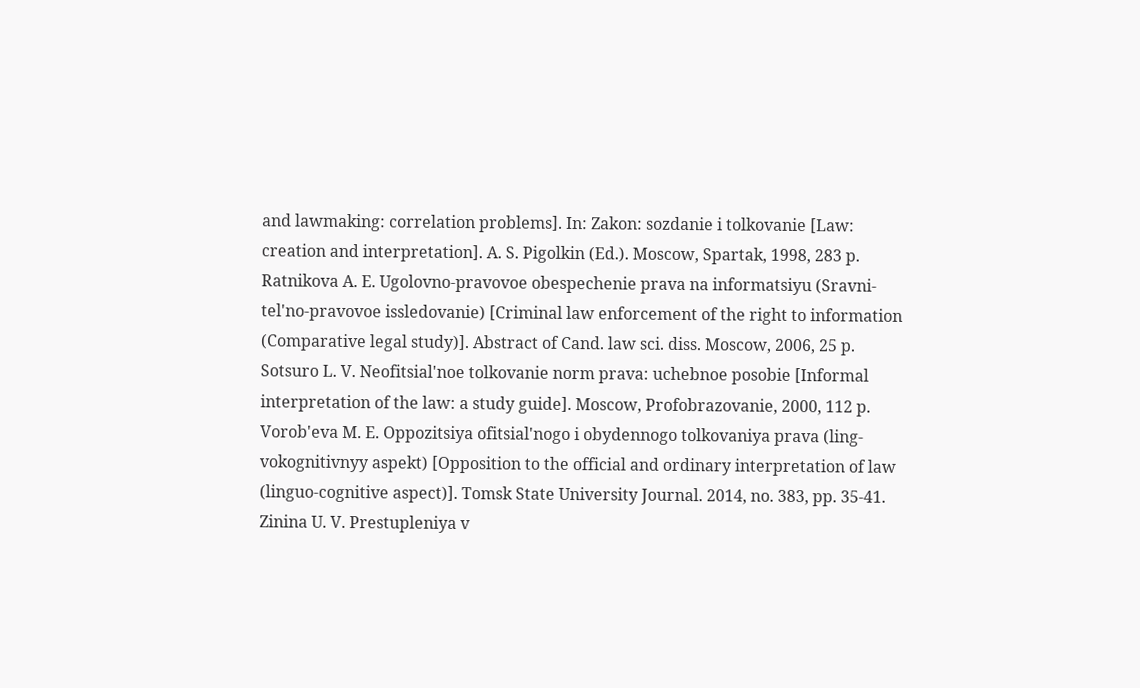and lawmaking: correlation problems]. In: Zakon: sozdanie i tolkovanie [Law: creation and interpretation]. A. S. Pigolkin (Ed.). Moscow, Spartak, 1998, 283 p.
Ratnikova A. E. Ugolovno-pravovoe obespechenie prava na informatsiyu (Sravni- tel'no-pravovoe issledovanie) [Criminal law enforcement of the right to information (Comparative legal study)]. Abstract of Cand. law sci. diss. Moscow, 2006, 25 p.
Sotsuro L. V. Neofitsial'noe tolkovanie norm prava: uchebnoe posobie [Informal interpretation of the law: a study guide]. Moscow, Profobrazovanie, 2000, 112 p.
Vorob'eva M. E. Oppozitsiya ofitsial'nogo i obydennogo tolkovaniya prava (ling- vokognitivnyy aspekt) [Opposition to the official and ordinary interpretation of law (linguo-cognitive aspect)]. Tomsk State University Journal. 2014, no. 383, pp. 35-41.
Zinina U. V. Prestupleniya v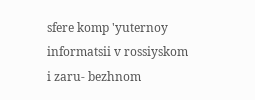sfere komp 'yuternoy informatsii v rossiyskom i zaru- bezhnom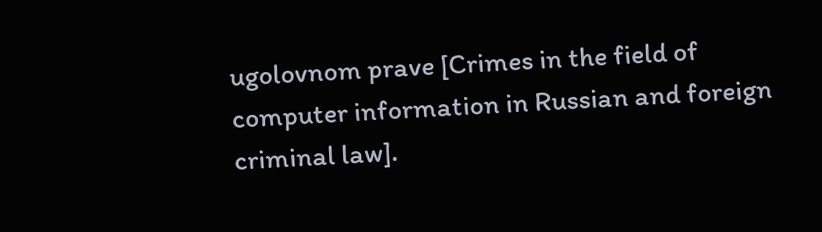ugolovnom prave [Crimes in the field of computer information in Russian and foreign criminal law].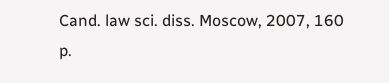Cand. law sci. diss. Moscow, 2007, 160 p.